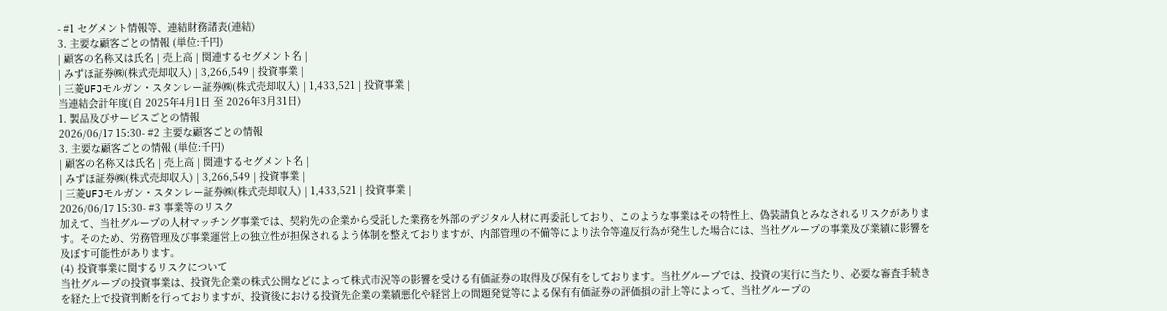- #1 セグメント情報等、連結財務諸表(連結)
3. 主要な顧客ごとの情報 (単位:千円)
| 顧客の名称又は氏名 | 売上高 | 関連するセグメント名 |
| みずほ証券㈱(株式売却収入) | 3,266,549 | 投資事業 |
| 三菱UFJモルガン・スタンレー証券㈱(株式売却収入) | 1,433,521 | 投資事業 |
当連結会計年度(自 2025年4月1日 至 2026年3月31日)
1. 製品及びサービスごとの情報
2026/06/17 15:30- #2 主要な顧客ごとの情報
3. 主要な顧客ごとの情報 (単位:千円)
| 顧客の名称又は氏名 | 売上高 | 関連するセグメント名 |
| みずほ証券㈱(株式売却収入) | 3,266,549 | 投資事業 |
| 三菱UFJモルガン・スタンレー証券㈱(株式売却収入) | 1,433,521 | 投資事業 |
2026/06/17 15:30- #3 事業等のリスク
加えて、当社グループの人材マッチング事業では、契約先の企業から受託した業務を外部のデジタル人材に再委託しており、このような事業はその特性上、偽装請負とみなされるリスクがあります。そのため、労務管理及び事業運営上の独立性が担保されるよう体制を整えておりますが、内部管理の不備等により法令等違反行為が発生した場合には、当社グループの事業及び業績に影響を及ぼす可能性があります。
(4) 投資事業に関するリスクについて
当社グループの投資事業は、投資先企業の株式公開などによって株式市況等の影響を受ける有価証券の取得及び保有をしております。当社グループでは、投資の実行に当たり、必要な審査手続きを経た上で投資判断を行っておりますが、投資後における投資先企業の業績悪化や経営上の問題発覚等による保有有価証券の評価損の計上等によって、当社グループの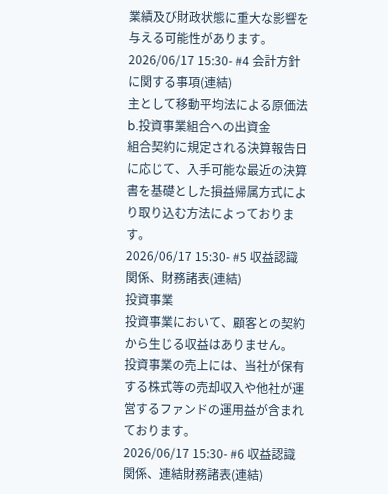業績及び財政状態に重大な影響を与える可能性があります。
2026/06/17 15:30- #4 会計方針に関する事項(連結)
主として移動平均法による原価法
b.投資事業組合への出資金
組合契約に規定される決算報告日に応じて、入手可能な最近の決算書を基礎とした損益帰属方式により取り込む方法によっております。
2026/06/17 15:30- #5 収益認識関係、財務諸表(連結)
投資事業
投資事業において、顧客との契約から生じる収益はありません。
投資事業の売上には、当社が保有する株式等の売却収入や他社が運営するファンドの運用益が含まれております。
2026/06/17 15:30- #6 収益認識関係、連結財務諸表(連結)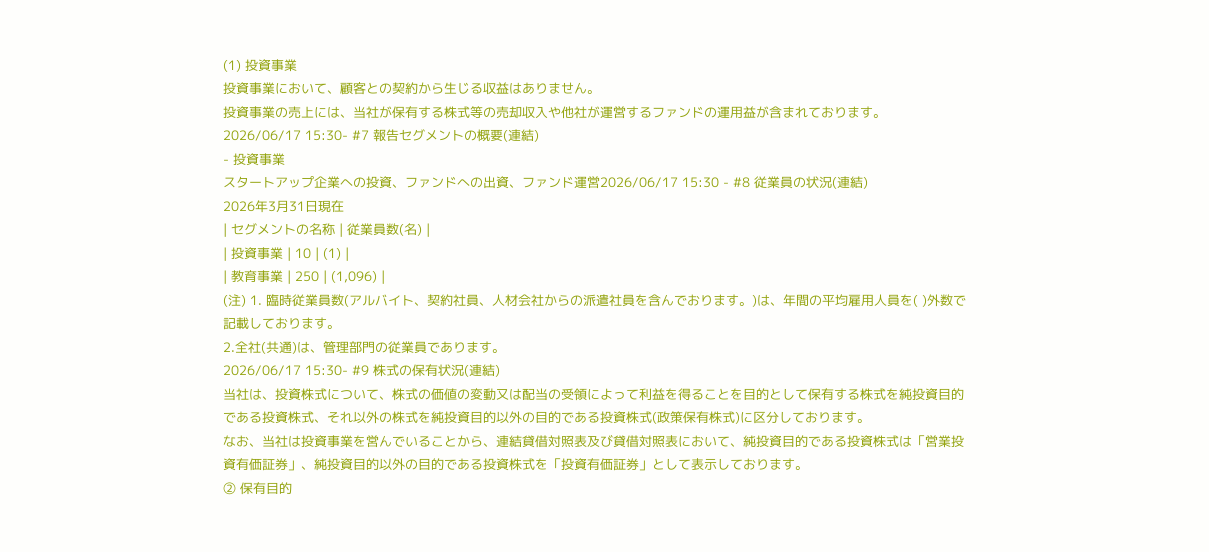(1) 投資事業
投資事業において、顧客との契約から生じる収益はありません。
投資事業の売上には、当社が保有する株式等の売却収入や他社が運営するファンドの運用益が含まれております。
2026/06/17 15:30- #7 報告セグメントの概要(連結)
- 投資事業
スタートアップ企業への投資、ファンドへの出資、ファンド運営2026/06/17 15:30 - #8 従業員の状況(連結)
2026年3月31日現在
| セグメントの名称 | 従業員数(名) |
| 投資事業 | 10 | (1) |
| 教育事業 | 250 | (1,096) |
(注) 1. 臨時従業員数(アルバイト、契約社員、人材会社からの派遣社員を含んでおります。)は、年間の平均雇用人員を( )外数で記載しております。
2.全社(共通)は、管理部門の従業員であります。
2026/06/17 15:30- #9 株式の保有状況(連結)
当社は、投資株式について、株式の価値の変動又は配当の受領によって利益を得ることを目的として保有する株式を純投資目的である投資株式、それ以外の株式を純投資目的以外の目的である投資株式(政策保有株式)に区分しております。
なお、当社は投資事業を営んでいることから、連結貸借対照表及び貸借対照表において、純投資目的である投資株式は「営業投資有価証券」、純投資目的以外の目的である投資株式を「投資有価証券」として表示しております。
② 保有目的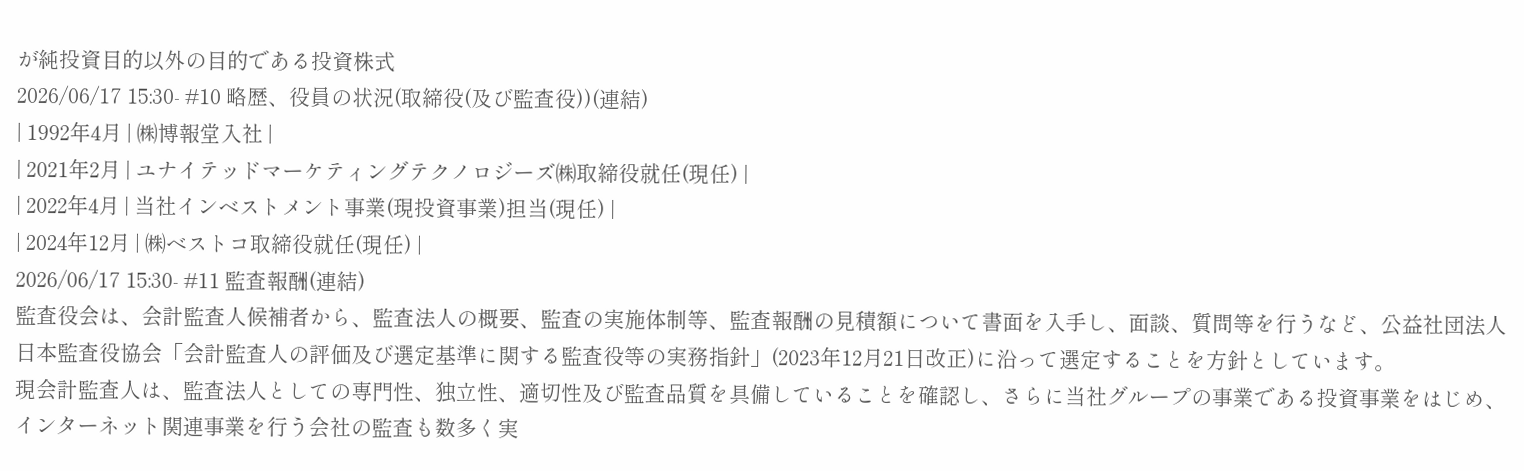が純投資目的以外の目的である投資株式
2026/06/17 15:30- #10 略歴、役員の状況(取締役(及び監査役))(連結)
| 1992年4月 | ㈱博報堂入社 |
| 2021年2月 | ユナイテッドマーケティングテクノロジーズ㈱取締役就任(現任) |
| 2022年4月 | 当社インベストメント事業(現投資事業)担当(現任) |
| 2024年12月 | ㈱ベストコ取締役就任(現任) |
2026/06/17 15:30- #11 監査報酬(連結)
監査役会は、会計監査人候補者から、監査法人の概要、監査の実施体制等、監査報酬の見積額について書面を入手し、面談、質問等を行うなど、公益社団法人日本監査役協会「会計監査人の評価及び選定基準に関する監査役等の実務指針」(2023年12月21日改正)に沿って選定することを方針としています。
現会計監査人は、監査法人としての専門性、独立性、適切性及び監査品質を具備していることを確認し、さらに当社グループの事業である投資事業をはじめ、インターネット関連事業を行う会社の監査も数多く実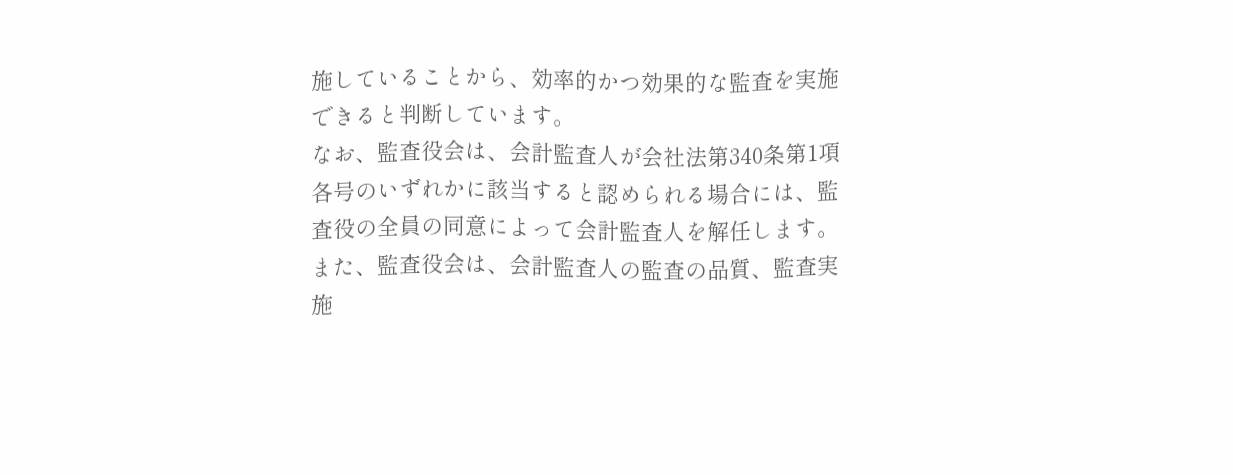施していることから、効率的かつ効果的な監査を実施できると判断しています。
なお、監査役会は、会計監査人が会社法第340条第1項各号のいずれかに該当すると認められる場合には、監査役の全員の同意によって会計監査人を解任します。また、監査役会は、会計監査人の監査の品質、監査実施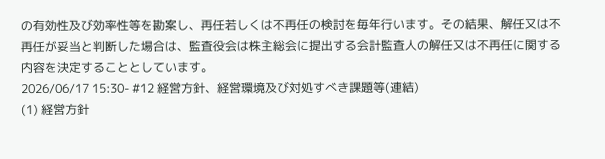の有効性及び効率性等を勘案し、再任若しくは不再任の検討を毎年行います。その結果、解任又は不再任が妥当と判断した場合は、監査役会は株主総会に提出する会計監査人の解任又は不再任に関する内容を決定することとしています。
2026/06/17 15:30- #12 経営方針、経営環境及び対処すべき課題等(連結)
(1) 経営方針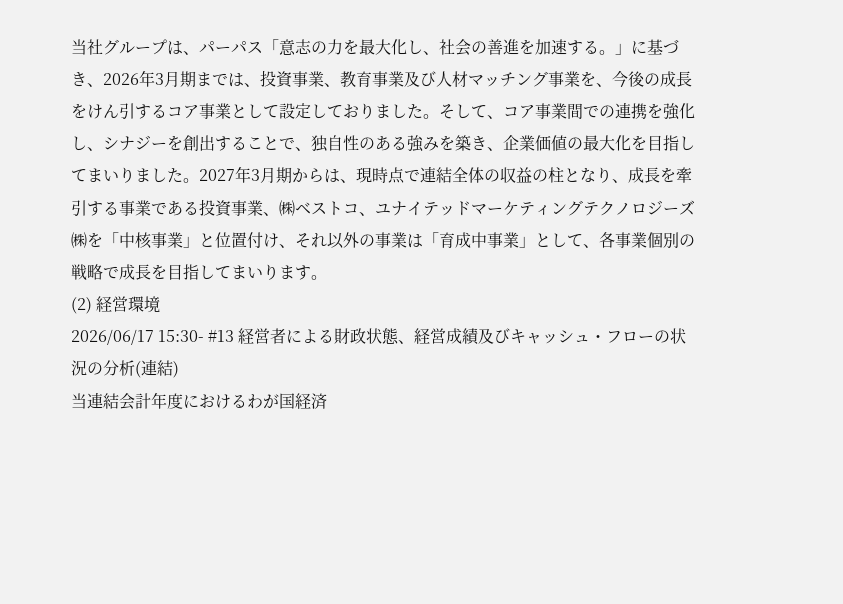当社グループは、パーパス「意志の力を最大化し、社会の善進を加速する。」に基づき、2026年3月期までは、投資事業、教育事業及び人材マッチング事業を、今後の成長をけん引するコア事業として設定しておりました。そして、コア事業間での連携を強化し、シナジーを創出することで、独自性のある強みを築き、企業価値の最大化を目指してまいりました。2027年3月期からは、現時点で連結全体の収益の柱となり、成長を牽引する事業である投資事業、㈱ベストコ、ユナイテッドマーケティングテクノロジーズ㈱を「中核事業」と位置付け、それ以外の事業は「育成中事業」として、各事業個別の戦略で成長を目指してまいります。
(2) 経営環境
2026/06/17 15:30- #13 経営者による財政状態、経営成績及びキャッシュ・フローの状況の分析(連結)
当連結会計年度におけるわが国経済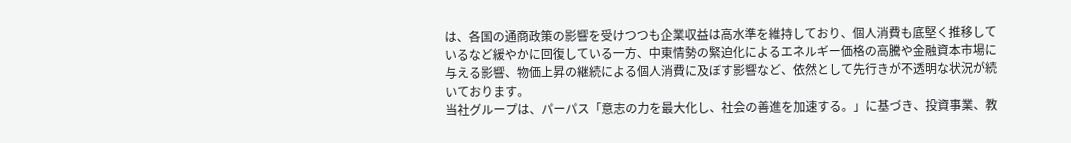は、各国の通商政策の影響を受けつつも企業収益は高水準を維持しており、個人消費も底堅く推移しているなど緩やかに回復している一方、中東情勢の緊迫化によるエネルギー価格の高騰や金融資本市場に与える影響、物価上昇の継続による個人消費に及ぼす影響など、依然として先行きが不透明な状況が続いております。
当社グループは、パーパス「意志の力を最大化し、社会の善進を加速する。」に基づき、投資事業、教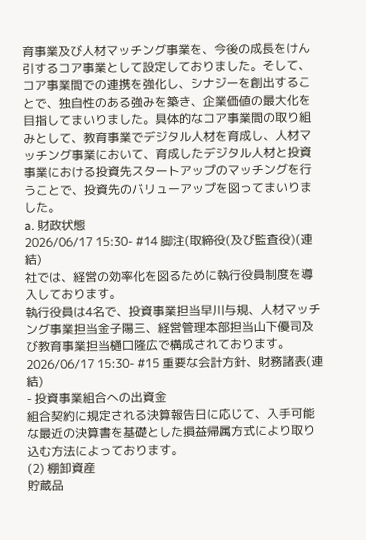育事業及び人材マッチング事業を、今後の成長をけん引するコア事業として設定しておりました。そして、コア事業間での連携を強化し、シナジーを創出することで、独自性のある強みを築き、企業価値の最大化を目指してまいりました。具体的なコア事業間の取り組みとして、教育事業でデジタル人材を育成し、人材マッチング事業において、育成したデジタル人材と投資事業における投資先スタートアップのマッチングを行うことで、投資先のバリューアップを図ってまいりました。
a. 財政状態
2026/06/17 15:30- #14 脚注(取締役(及び監査役)(連結)
社では、経営の効率化を図るために執行役員制度を導入しております。
執行役員は4名で、投資事業担当早川与規、人材マッチング事業担当金子陽三、経営管理本部担当山下優司及び教育事業担当樋口隆広で構成されております。
2026/06/17 15:30- #15 重要な会計方針、財務諸表(連結)
- 投資事業組合への出資金
組合契約に規定される決算報告日に応じて、入手可能な最近の決算書を基礎とした損益帰属方式により取り込む方法によっております。
(2) 棚卸資産
貯蔵品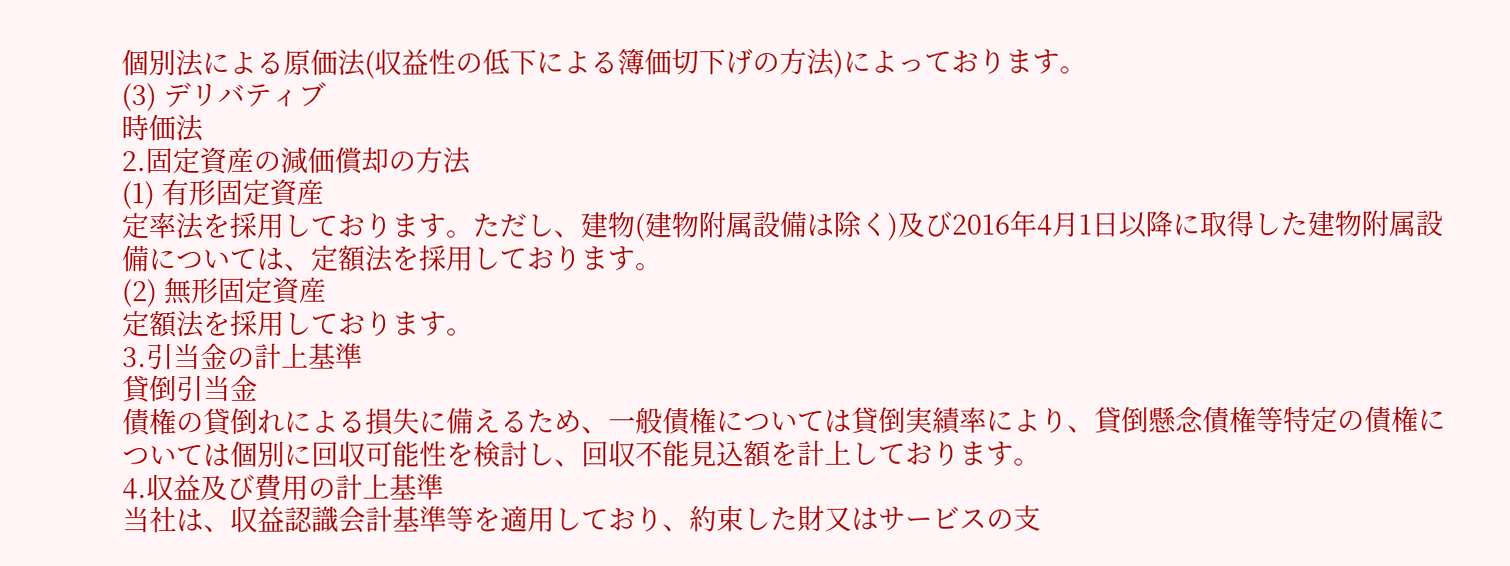個別法による原価法(収益性の低下による簿価切下げの方法)によっております。
(3) デリバティブ
時価法
2.固定資産の減価償却の方法
(1) 有形固定資産
定率法を採用しております。ただし、建物(建物附属設備は除く)及び2016年4月1日以降に取得した建物附属設備については、定額法を採用しております。
(2) 無形固定資産
定額法を採用しております。
3.引当金の計上基準
貸倒引当金
債権の貸倒れによる損失に備えるため、一般債権については貸倒実績率により、貸倒懸念債権等特定の債権については個別に回収可能性を検討し、回収不能見込額を計上しております。
4.収益及び費用の計上基準
当社は、収益認識会計基準等を適用しており、約束した財又はサービスの支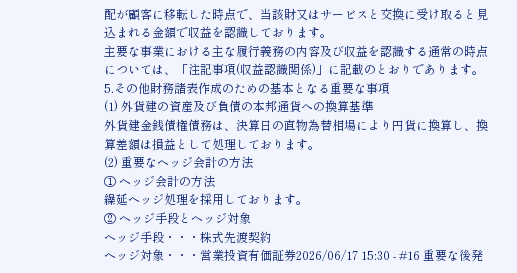配が顧客に移転した時点で、当該財又はサービスと交換に受け取ると見込まれる金額で収益を認識しております。
主要な事業における主な履行義務の内容及び収益を認識する通常の時点については、「注記事項(収益認識関係)」に記載のとおりであります。
5.その他財務諸表作成のための基本となる重要な事項
(1) 外貨建の資産及び負債の本邦通貨への換算基準
外貨建金銭債権債務は、決算日の直物為替相場により円貨に換算し、換算差額は損益として処理しております。
(2) 重要なヘッジ会計の方法
① ヘッジ会計の方法
繰延ヘッジ処理を採用しております。
② ヘッジ手段とヘッジ対象
ヘッジ手段・・・株式先渡契約
ヘッジ対象・・・営業投資有価証券2026/06/17 15:30 - #16 重要な後発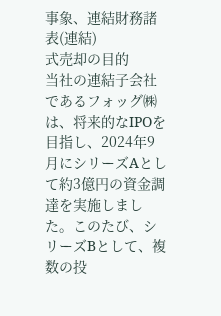事象、連結財務諸表(連結)
式売却の目的
当社の連結子会社であるフォッグ㈱は、将来的なIPOを目指し、2024年9月にシリーズAとして約3億円の資金調達を実施しました。このたび、シリーズBとして、複数の投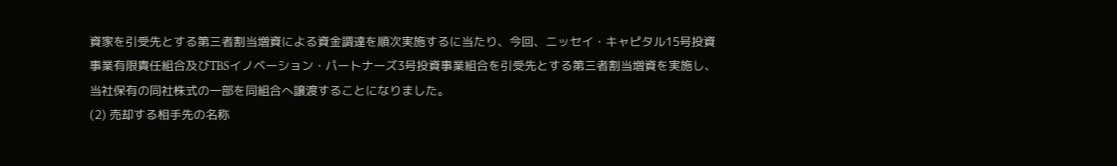資家を引受先とする第三者割当増資による資金調達を順次実施するに当たり、今回、ニッセイ・キャピタル15号投資事業有限責任組合及びTBSイノベーション・パートナーズ3号投資事業組合を引受先とする第三者割当増資を実施し、当社保有の同社株式の一部を同組合へ譲渡することになりました。
(2) 売却する相手先の名称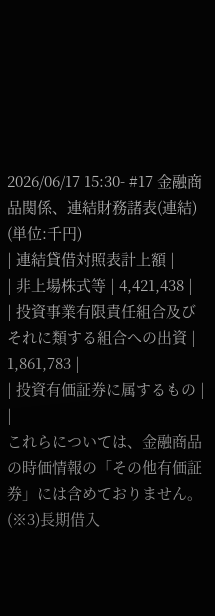2026/06/17 15:30- #17 金融商品関係、連結財務諸表(連結)
(単位:千円)
| 連結貸借対照表計上額 |
| 非上場株式等 | 4,421,438 |
| 投資事業有限責任組合及びそれに類する組合への出資 | 1,861,783 |
| 投資有価証券に属するもの | |
これらについては、金融商品の時価情報の「その他有価証券」には含めておりません。
(※3)長期借入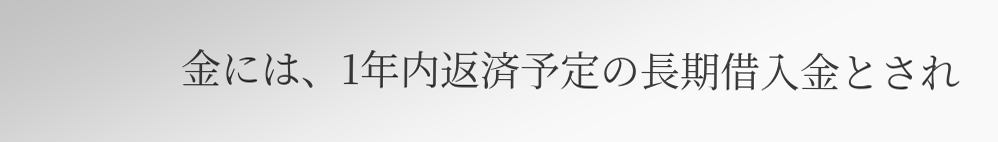金には、1年内返済予定の長期借入金とされ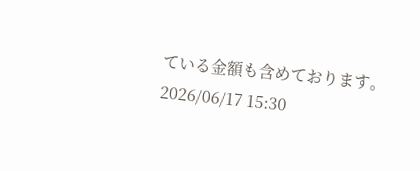ている金額も含めております。
2026/06/17 15:30